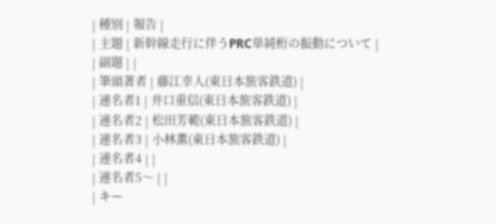| 種別 | 報告 |
| 主題 | 新幹線走行に伴うPRC単純桁の振動について |
| 副題 | |
| 筆頭著者 | 藤江幸人(東日本旅客鉄道) |
| 連名者1 | 井口重信(東日本旅客鉄道) |
| 連名者2 | 松田芳範(東日本旅客鉄道) |
| 連名者3 | 小林薫(東日本旅客鉄道) |
| 連名者4 | |
| 連名者5〜 | |
| キー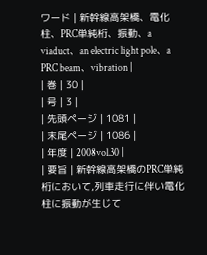ワード | 新幹線高架橋、電化柱、PRC単純桁、振動、a viaduct、an electric light pole、a PRC beam、vibration |
| 巻 | 30 |
| 号 | 3 |
| 先頭ページ | 1081 |
| 末尾ページ | 1086 |
| 年度 | 2008vol.30 |
| 要旨 | 新幹線高架橋のPRC単純桁において,列車走行に伴い電化柱に振動が生じて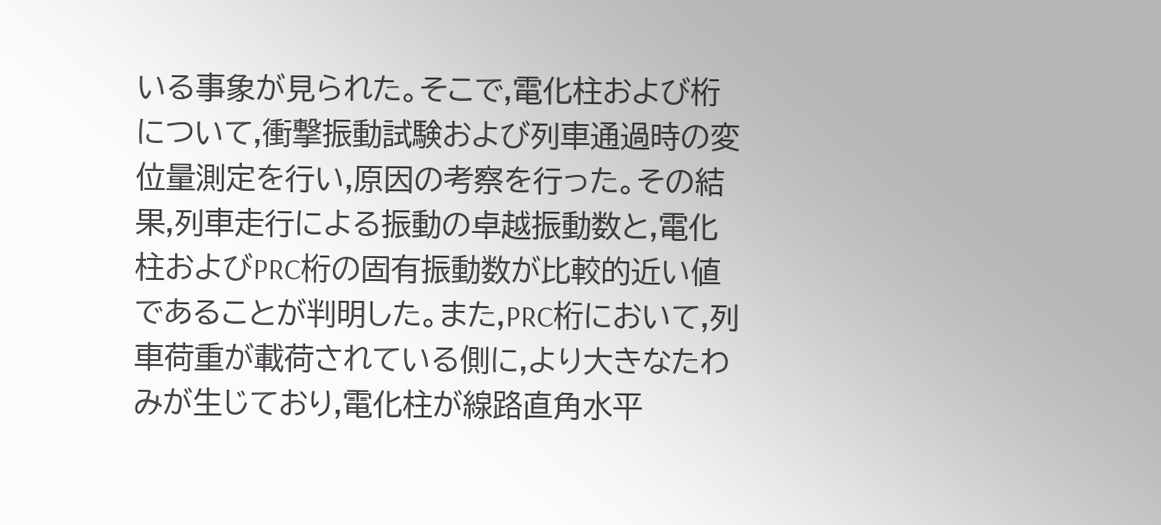いる事象が見られた。そこで,電化柱および桁について,衝撃振動試験および列車通過時の変位量測定を行い,原因の考察を行った。その結果,列車走行による振動の卓越振動数と,電化柱およびPRC桁の固有振動数が比較的近い値であることが判明した。また,PRC桁において,列車荷重が載荷されている側に,より大きなたわみが生じており,電化柱が線路直角水平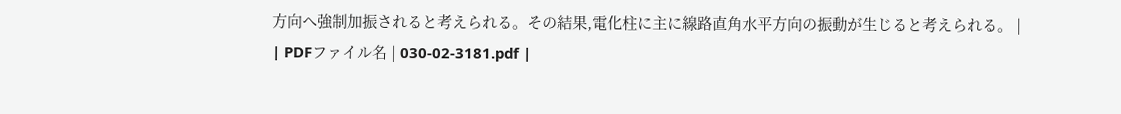方向へ強制加振されると考えられる。その結果,電化柱に主に線路直角水平方向の振動が生じると考えられる。 |
| PDFファイル名 | 030-02-3181.pdf |